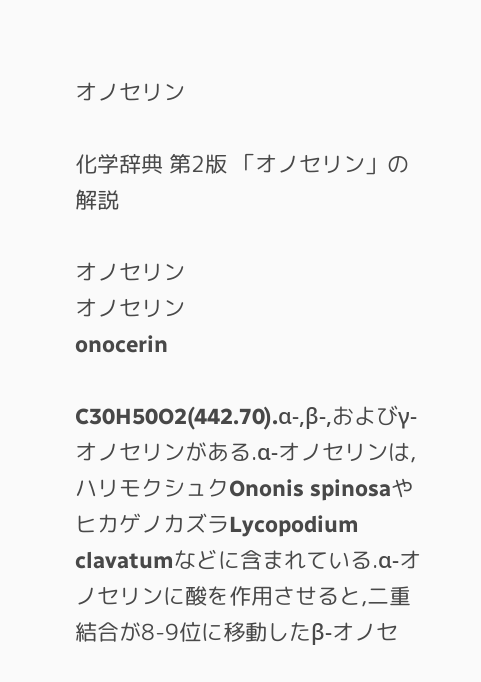オノセリン

化学辞典 第2版 「オノセリン」の解説

オノセリン
オノセリン
onocerin

C30H50O2(442.70).α-,β-,およびγ-オノセリンがある.α-オノセリンは,ハリモクシュクOnonis spinosaやヒカゲノカズラLycopodium clavatumなどに含まれている.α-オノセリンに酸を作用させると,二重結合が8-9位に移動したβ-オノセ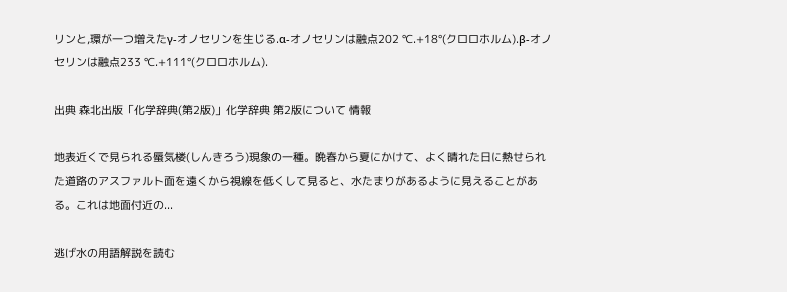リンと,環が一つ増えたγ-オノセリンを生じる.α-オノセリンは融点202 ℃.+18°(クロロホルム).β-オノセリンは融点233 ℃.+111°(クロロホルム).

出典 森北出版「化学辞典(第2版)」化学辞典 第2版について 情報

地表近くで見られる蜃気楼(しんきろう)現象の一種。晩春から夏にかけて、よく晴れた日に熱せられた道路のアスファルト面を遠くから視線を低くして見ると、水たまりがあるように見えることがある。これは地面付近の...

逃げ水の用語解説を読む